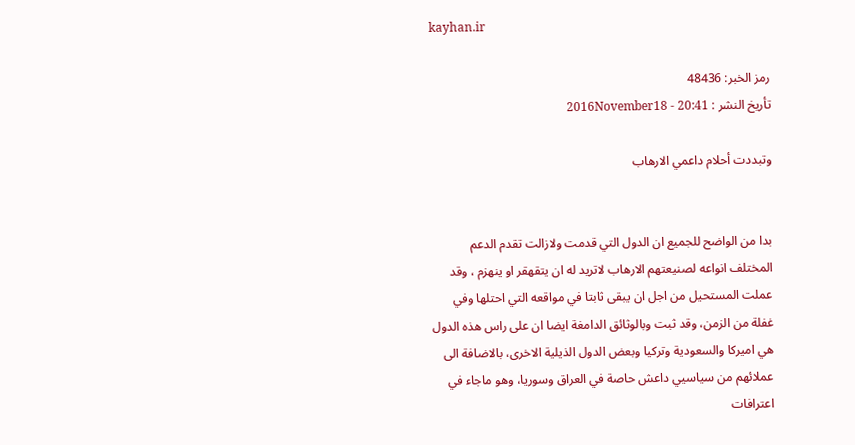kayhan.ir

رمز الخبر: 48436
تأريخ النشر : 2016November18 - 20:41

وتبددت أحلام داعمي الارهاب


بدا من الواضح للجميع ان الدول التي قدمت ولازالت تقدم الدعم المختلف انواعه لصنيعتهم الارهاب لاتريد له ان يتقهقر او ينهزم ، وقد عملت المستحيل من اجل ان يبقى ثابتا في مواقعه التي احتلها وفي غفلة من الزمن، وقد ثبت وبالوثائق الدامغة ايضا ان على راس هذه الدول هي اميركا والسعودية وتركيا وبعض الدول الذيلية الاخرى، بالاضافة الى عملائهم من سياسيي داعش حاصة في العراق وسوريا، وهو ماجاء في اعترافات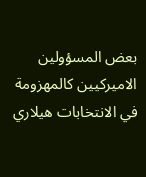بعض المسؤولين الاميركيين كالمهزومة في الانتخابات هيلاري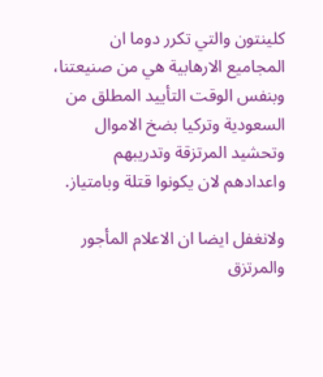كلينتون والتي تكرر دوما ان المجاميع الارهابية هي من صنيعتنا، وبنفس الوقت التأييد المطلق من السعودية وتركيا بضخ الاموال وتحشيد المرتزقة وتدريبهم واعدادهم لان يكونوا قتلة وبامتياز.

ولانغفل ايضا ان الاعلام المأجور والمرتزق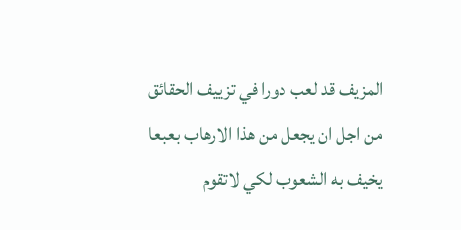المزيف قد لعب دورا في تزييف الحقائق من اجل ان يجعل من هذا الارهاب بعبعا يخيف به الشعوب لكي لاتقوم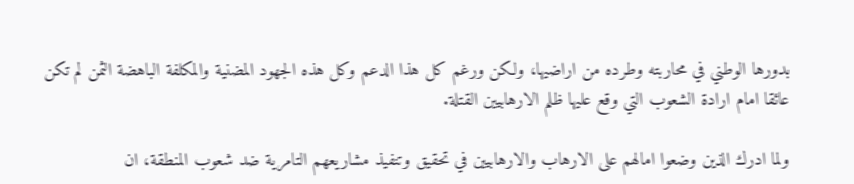بدورها الوطني في محاربته وطرده من اراضيها، ولكن ورغم كل هذا الدعم وكل هذه الجهود المضنية والمكلفة الباهضة الثمن لم تكن عائقا امام ارادة الشعوب التي وقع عليها ظلم الارهابيين القتلة.

ولما ادرك الذين وضعوا امالهم على الارهاب والارهابيين في تحقيق وتنفيذ مشاريعهم التامرية ضد شعوب المنطقة، ان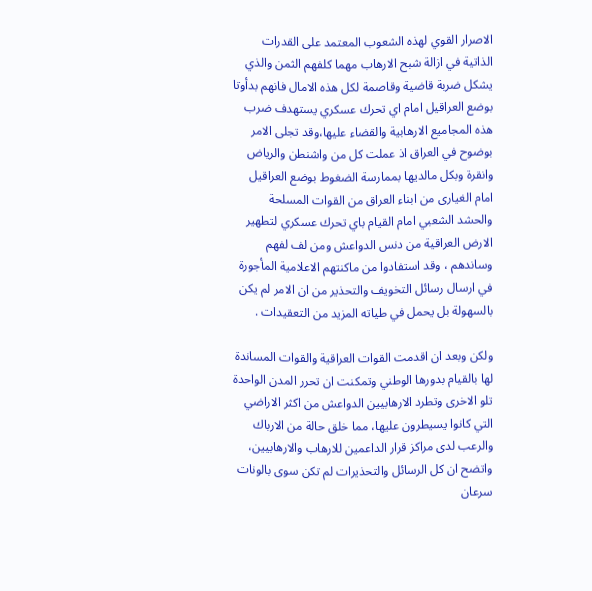الاصرار القوي لهذه الشعوب المعتمد على القدرات الذاتية في ازالة شبح الارهاب مهما كلفهم الثمن والذي يشكل ضربة قاضية وقاصمة لكل هذه الامال فانهم بدأوتا بوضع العراقيل امام اي تحرك عسكري يستهدف ضرب هذه المجاميع الارهابية والقضاء عليها،وقد تجلى الامر بوضوح في العراق اذ عملت كل من واشنطن والرياض وانقرة وبكل مالديها بممارسة الضغوط بوضع العراقيل امام الغيارى من ابناء العراق من القوات المسلحة والحشد الشعبي امام القيام باي تحرك عسكري لتطهير الارض العراقية من دنس الدواعش ومن لف لفهم وساندهم ، وقد استفادوا من ماكنتهم الاعلامية المأجورة في ارسال رسائل التخويف والتحذير من ان الامر لم يكن بالسهولة بل يحمل في طياته المزيد من التعقيدات .

ولكن وبعد ان اقدمت القوات العراقية والقوات المساندة لها بالقيام بدورها الوطني وتمكنت ان تحرر المدن الواحدة تلو الاخرى وتطرد الارهابيين الدواعش من اكثر الاراضي التي كانوا يسيطرون عليها، مما خلق حالة من الارباك والرعب لدى مراكز قرار الداعمين للارهاب والارهابيين، واتضح ان كل الرسائل والتحذيرات لم تكن سوى بالونات سرعان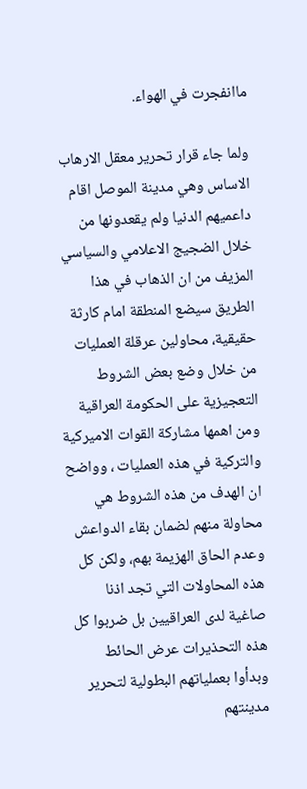ماانفجرت في الهواء.

ولما جاء قرار تحرير معقل الارهاب الاساس وهي مدينة الموصل اقام داعميهم الدنيا ولم يقعدونها من خلال الضجيج الاعلامي والسياسي المزيف من ان الذهاب في هذا الطريق سيضع المنطقة امام كارثة حقيقية، محاولين عرقلة العمليات من خلال وضع بعض الشروط التعجيزية على الحكومة العراقية ومن اهمها مشاركة القوات الاميركية والتركية في هذه العمليات ، وواضح ان الهدف من هذه الشروط هي محاولة منهم لضمان بقاء الدواعش وعدم الحاق الهزيمة بهم، ولكن كل هذه المحاولات التي تجد اذنا صاغية لدى العراقيين بل ضربوا كل هذه التحذيرات عرض الحائط وبدأوا بعملياتهم البطولية لتحرير مدينتهم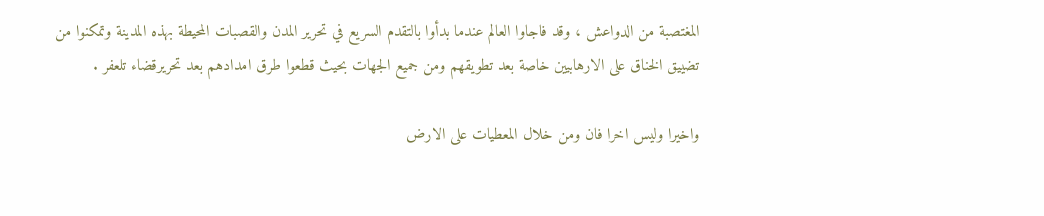المغتصبة من الدواعش ، وقد فاجاوا العالم عندما بدأوا بالتقدم السريع في تحرير المدن والقصبات المحيطة بهذه المدينة وتمكنوا من تضييق الخناق على الارهابيين خاصة بعد تطويقهم ومن جميع الجهات بحيث قطعوا طرق امدادهم بعد تحريرقضاء تلعفر .

واخيرا وليس اخرا فان ومن خلال المعطيات على الارض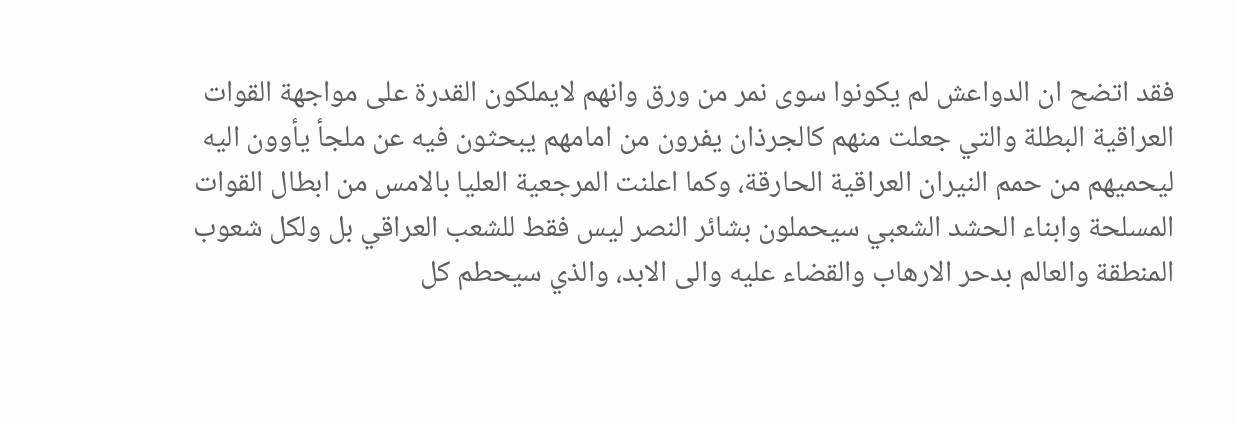فقد اتضح ان الدواعش لم يكونوا سوى نمر من ورق وانهم لايملكون القدرة على مواجهة القوات العراقية البطلة والتي جعلت منهم كالجرذان يفرون من امامهم يبحثون فيه عن ملجأ يأوون اليه ليحميهم من حمم النيران العراقية الحارقة، وكما اعلنت المرجعية العليا بالامس من ابطال القوات المسلحة وابناء الحشد الشعبي سيحملون بشائر النصر ليس فقط للشعب العراقي بل ولكل شعوب المنطقة والعالم بدحر الارهاب والقضاء عليه والى الابد، والذي سيحطم كل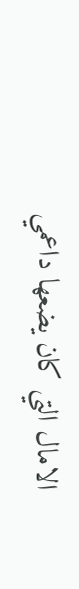الامال التي كان يضعها داعمي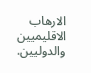الارهاب الاقليميين والدوليين.